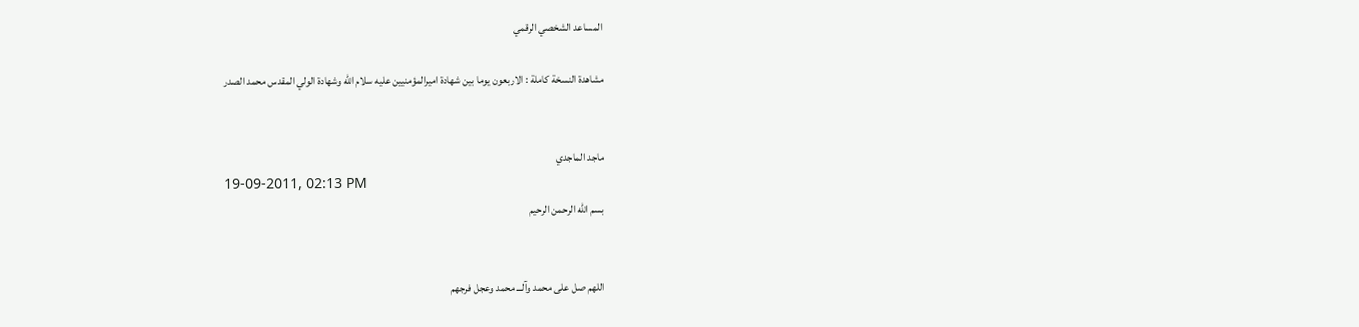المساعد الشخصي الرقمي

مشاهدة النسخة كاملة : الاربعون يوما بين شهادة اميرالمؤمنيين عليه سلام الله وشهادة الولي المقدس محمد الصدر


ماجد الماجدي
19-09-2011, 02:13 PM
بسم الله الرحمن الرحيم


اللهم صل على محمد وآلـــ محمد وعجل فرجهم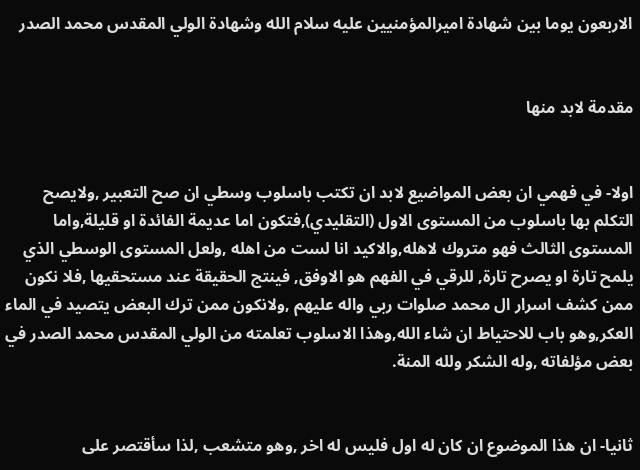الاربعون يوما بين شهادة اميرالمؤمنيين عليه سلام الله وشهادة الولي المقدس محمد الصدر


مقدمة لابد منها


اولا- في فهمي ان بعض المواضيع لابد ان تكتب باسلوب وسطي ان صح التعبير ,ولايصح التكلم بها باسلوب من المستوى الاول (التقليدي),فتكون اما عديمة الفائدة او قليلة,واما المستوى الثالث فهو متروك لاهله,والاكيد انا لست من اهله ,ولعل المستوى الوسطي الذي يلمح تارة او يصرح تارة, للرقي في الفهم هو الاوفق, فينتج الحقيقة عند مستحقيها ,فلا نكون ممن كشف اسرار ال محمد صلوات ربي واله عليهم ,ولانكون ممن ترك البعض يتصيد في الماء العكر,وهو باب للاحتياط ان شاء الله,وهذا الاسلوب تعلمته من الولي المقدس محمد الصدر في بعض مؤلفاته ,وله الشكر ولله المنة.


ثانيا- ان هذا الموضوع ان كان له اول فليس له اخر ,وهو متشعب ,لذا سأقتصر على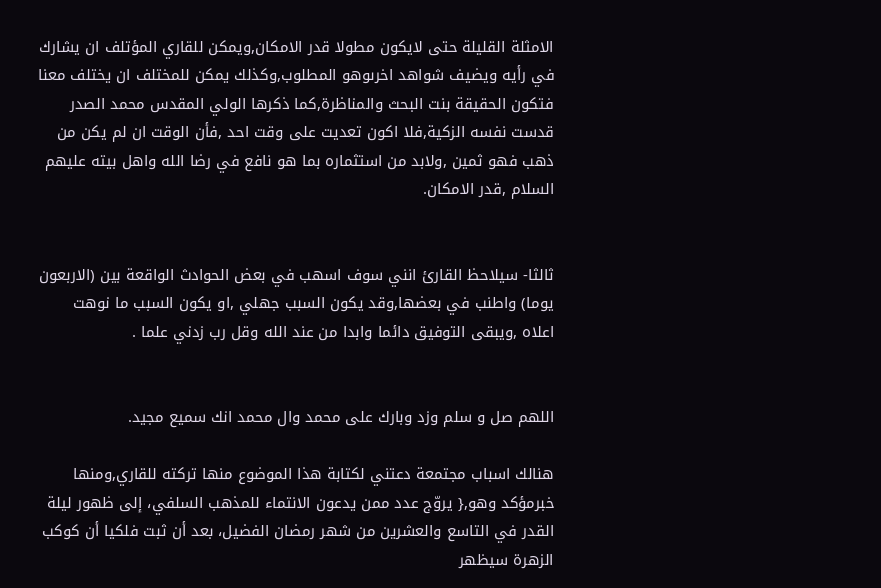الامثلة القليلة حتى لايكون مطولا قدر الامكان,ويمكن للقاري المؤتلف ان يشارك في رأيه ويضيف شواهد اخرىوهو المطلوب,وكذلك يمكن للمختلف ان يختلف معنا فتكون الحقيقة بنت البحث والمناظرة,كما ذكرها الولي المقدس محمد الصدر قدست نفسه الزكية,فلا اكون تعديت على وقت احد ,فأن الوقت ان لم يكن من ذهب فهو ثمين ,ولابد من استثماره بما هو نافع في رضا الله واهل بيته عليهم السلام ,قدر الامكان.


ثالثا- سيلاحظ القارئ انني سوف اسهب في بعض الحوادث الواقعة بين (الاربعون يوما) واطنب في بعضها,وقد يكون السبب جهلي ,او يكون السبب ما نوهت اعلاه ,ويبقى التوفيق دائما وابدا من عند الله وقل رب زدني علما .


اللهم صل و سلم وزد وبارك على محمد وال محمد انك سميع مجيد.

هنالك اسباب مجتمعة دعتني لكتابة هذا الموضوع منها تركته للقاري,ومنها خبرمؤكد وهو,{ يروّج عدد ممن يدعون الانتماء للمذهب السلفي، إلى ظهور ليلة القدر في التاسع والعشرين من شهر رمضان الفضيل، بعد أن ثبت فلكيا أن كوكب الزهرة سيظهر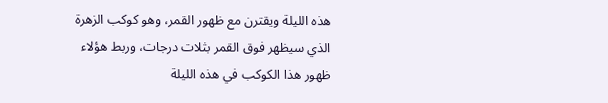هذه الليلة ويقترن مع ظهور القمر، وهو كوكب الزهرة الذي سيظهر فوق القمر بثلات درجات، وربط هؤلاء ظهور هذا الكوكب في هذه الليلة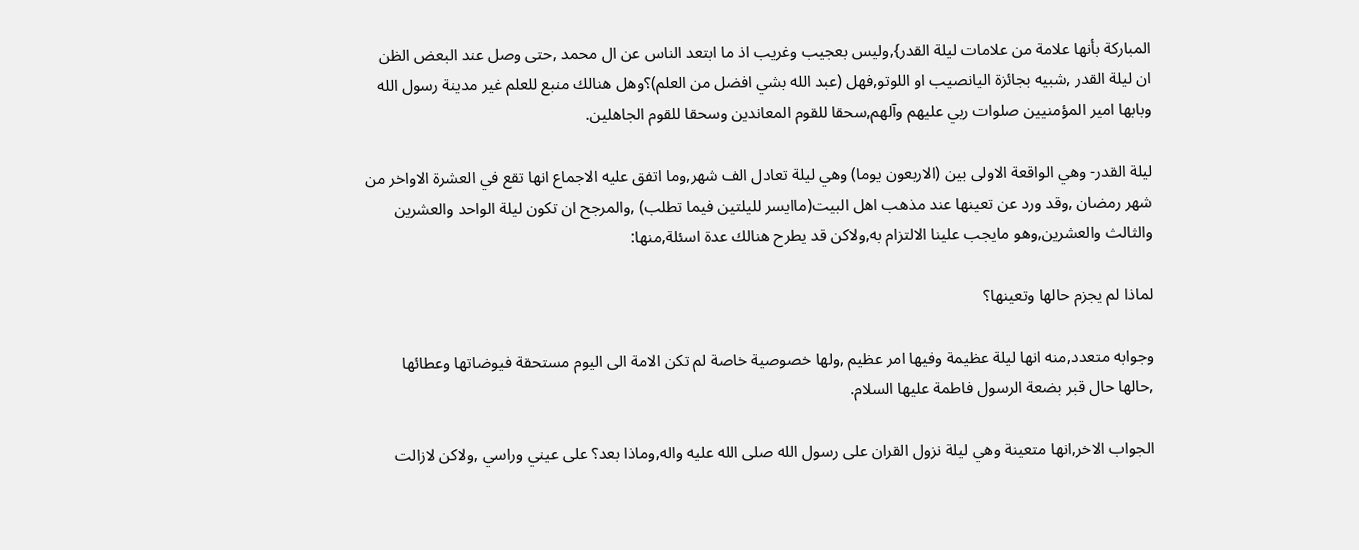المباركة بأنها علامة من علامات ليلة القدر},وليس بعجيب وغريب اذ ما ابتعد الناس عن ال محمد ,حتى وصل عند البعض الظن ان ليلة القدر ,شبيه بجائزة اليانصيب او اللوتو,فهل (عبد الله بشي افضل من العلم)؟وهل هنالك منبع للعلم غير مدينة رسول الله وبابها امير المؤمنيين صلوات ربي عليهم وآلهم,سحقا للقوم المعاندين وسحقا للقوم الجاهلين.

ليلة القدر- وهي الواقعة الاولى بين (الاربعون يوما) وهي ليلة تعادل الف شهر,وما اتفق عليه الاجماع انها تقع في العشرة الاواخر من شهر رمضان ,وقد ورد عن تعينها عند مذهب اهل البيت(ماايسر لليلتين فيما تطلب) ,والمرجح ان تكون ليلة الواحد والعشرين والثالث والعشرين,وهو مايجب علينا الالتزام به,ولاكن قد يطرح هنالك عدة اسئلة,منها:

لماذا لم يجزم حالها وتعينها؟

وجوابه متعدد,منه انها ليلة عظيمة وفيها امر عظيم ,ولها خصوصية خاصة لم تكن الامة الى اليوم مستحقة فيوضاتها وعطائها ,حالها حال قبر بضعة الرسول فاطمة عليها السلام.

الجواب الاخر,انها متعينة وهي ليلة نزول القران على رسول الله صلى الله عليه واله,وماذا بعد؟ على عيني وراسي ,ولاكن لازالت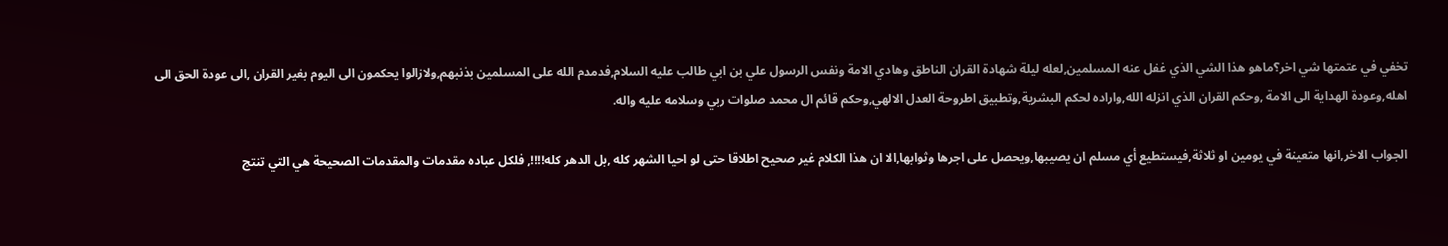تخفي في عتمتها شي اخر؟ماهو هذا الشي الذي غفل عنه المسلمين,لعله ليلة شهادة القران الناطق وهادي الامة ونفس الرسول علي بن ابي طالب عليه السلام,فدمدم الله على المسلمين بذنبهم,ولازالوا يحكمون الى اليوم بغير القران ,الى عودة الحق الى اهله,وعودة الهداية الى الامة ,وحكم القران الذي انزله الله,واراده لحكم البشرية,وتطبيق اطروحة العدل الالهي,وحكم قائم ال محمد صلوات ربي وسلامه عليه واله.

الجواب الاخر,انها متعينة في يومين او ثلاثة,فيستطيع أي مسلم ان يصيبها,ويحصل على اجرها وثوابها,الا ان هذا الكلام غير صحيح اطلاقا حتى لو احيا الشهر كله ,بل الدهر كله!!!!, فلكل عباده مقدمات والمقدمات الصحيحة هي التي تنتج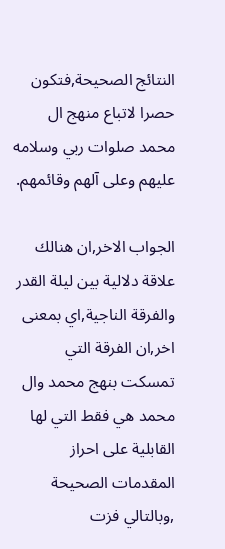النتائج الصحيحة,فتكون حصرا لاتباع منهج ال محمد صلوات ربي وسلامه عليهم وعلى آلهم وقائمهم.

الجواب الاخر,ان هنالك علاقة دلالية بين ليلة القدر والفرقة الناجية,اي بمعنى اخر,ان الفرقة التي تمسكت بنهج محمد وال محمد هي فقط التي لها القابلية على احراز المقدمات الصحيحة ,وبالتالي فزت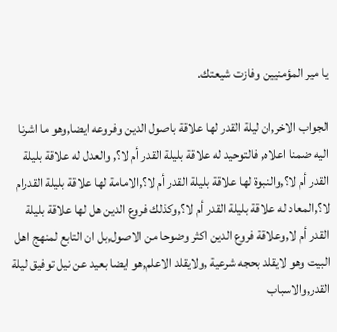يا مير المؤمنيين وفازت شيعتك.

الجواب الاخر,ان ليلة القدر لها علاقة باصول الدين وفروعه ايضا,وهو ما اشرنا اليه ضمنا اعلاه, فالتوحيد له علاقة بليلة القدر أم لا؟, والعدل له علاقة بليلة القدر أم لا؟,والنبوة لها علاقة بليلة القدر أم لا؟,الامامة لها علاقة بليلة القدرام لا؟,المعاد له علاقة بليلة القدر أم لا؟,وكذلك فروع الدين هل لها علاقة بليلة القدر أم لا,وعلاقة فروع الدين اكثر وضوحا من الاصول,بل ان التابع لمنهج اهل البيت وهو لايقلد بحجه شرعية ,ولايقلد الاعلم,هو ايضا بعيد عن نيل توفيق ليلة القدر,والاسباب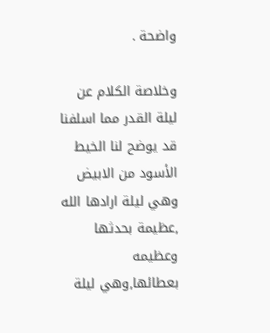واضحة .

وخلاصة الكلام عن ليلة القدر مما اسلفنا قد يوضح لنا الخيط الأسود من الابيض وهي ليلة ارادها الله ,عظيمة بحدثها وعظيمه بعطائها,وهي ليلة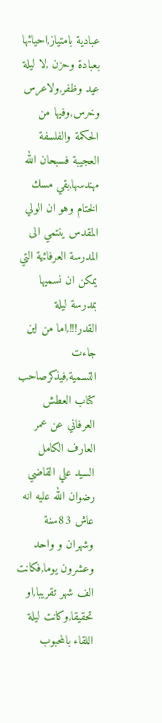عبادية بامتياز,احيائها بعبادة وحزن ,لا ليلة عيد وظفر,ولاعرس وخرس,وفيها من الحكمة والفلسفة العجيبة فسبحان الله مهندسها,بقي مسك الختام وهو ان الولي المقدس ينتمي الى المدرسة العرفائية التي يمكن ان نسميها بمدرسة ليلة القدر!!!,اما من اين جاءت التسمية,فيذكرصاحب كتاب العطش العرفاني عن عمر العارف الكامل السيد علي القاضي رضوان الله عليه انه عاش 83سنة وشهران و واحد وعشرون يوما,فكانت الف شهر تقريبا,او تحقيقا,وكانت ليلة اللقاء بالمحبوب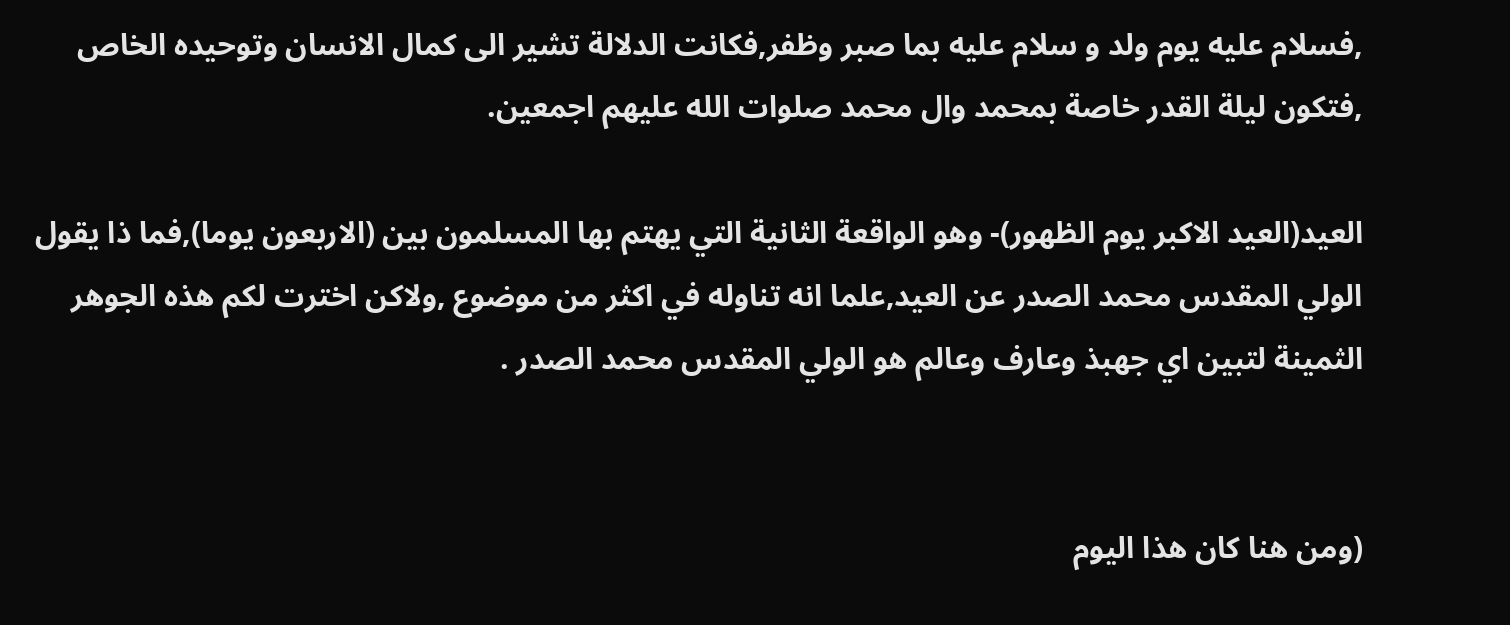,فسلام عليه يوم ولد و سلام عليه بما صبر وظفر,فكانت الدلالة تشير الى كمال الانسان وتوحيده الخاص ,فتكون ليلة القدر خاصة بمحمد وال محمد صلوات الله عليهم اجمعين.

العيد(العيد الاكبر يوم الظهور)- وهو الواقعة الثانية التي يهتم بها المسلمون بين (الاربعون يوما),فما ذا يقول الولي المقدس محمد الصدر عن العيد,علما انه تناوله في اكثر من موضوع ,ولاكن اخترت لكم هذه الجوهر الثمينة لتبين اي جهبذ وعارف وعالم هو الولي المقدس محمد الصدر .


(ومن هنا كان هذا اليوم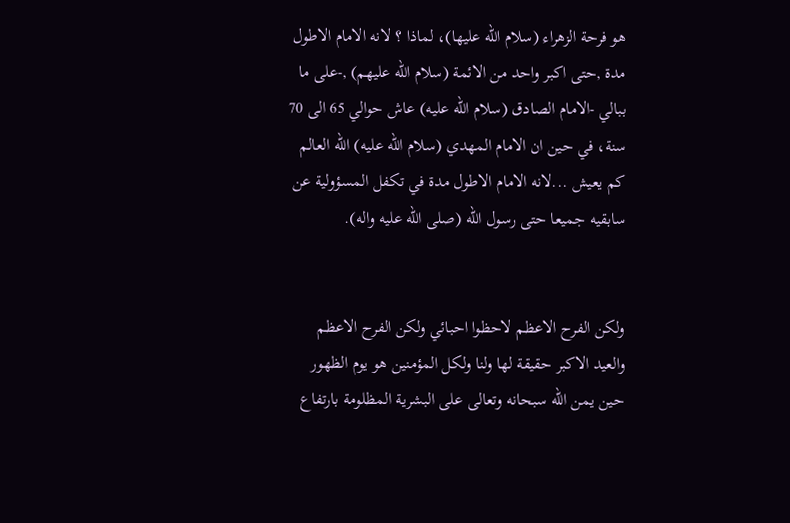هو فرحة الزهراء (سلام الله عليها)، لماذا ؟ لانه الامام الاطول مدة ,حتى اكبر واحد من الائمة (سلام الله عليهم) ,-على ما ببالي -الامام الصادق (سلام الله عليه) عاش حوالي 65 الى 70 سنة، في حين ان الامام المهدي (سلام الله عليه) الله العالم كم يعيش ...لانه الامام الاطول مدة في تكفل المسؤولية عن سابقيه جميعا حتى رسول الله (صلى الله عليه واله).


ولكن الفرح الاعظم لاحظوا احبائي ولكن الفرح الاعظم والعيد الاكبر حقيقة لها ولنا ولكل المؤمنين هو يوم الظهور حين يمن الله سبحانه وتعالى على البشرية المظلومة بارتفاع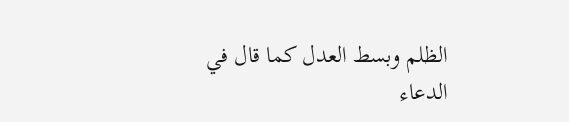الظلم وبسط العدل كما قال في الدعاء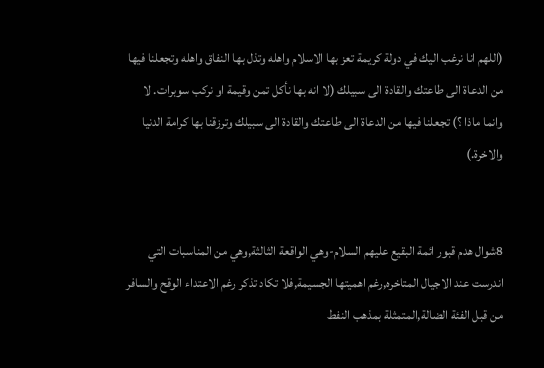(اللهم انا نرغب اليك في دولة كريمة تعز بها الاسلام واهله وتذل بها النفاق واهله وتجعلنا فيها من الدعاة الى طاعتك والقادة الى سبيلك (لا انه بها نأكل تمن وقيمة او نركب سوبرات. لا وانما ماذا ؟) تجعلنا فيها من الدعاة الى طاعتك والقادة الى سبيلك وترزقنا بها كرامة الدنيا والاخرة.)


8شوال هدم قبور ائمة البقيع عليهم السلام-وهي الواقعة الثالثة,وهي من المناسبات التي اندرست عند الاجيال المتاخره,رغم اهميتها الجسيمة,فلا تكاد تذكر رغم الاعتداء الوقح والسافر من قبل الفئة الضالة,المتمثلة بمذهب النفط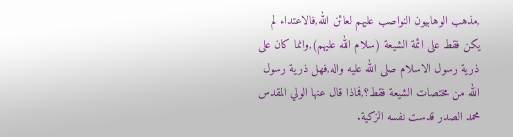,مذهب الوهابيون النواصب عليهم لعائن الله,فالاعتداء لم يكن فقط على ائمة الشيعة (سلام الله عليهم),وانما كان على ذرية رسول الاسلام صلى الله عليه واله,فهل ذرية رسول الله من مختصات الشيعة فقط؟,فماذا قال عنها الولي المقدس محمد الصدر قدست نفسه الزكية.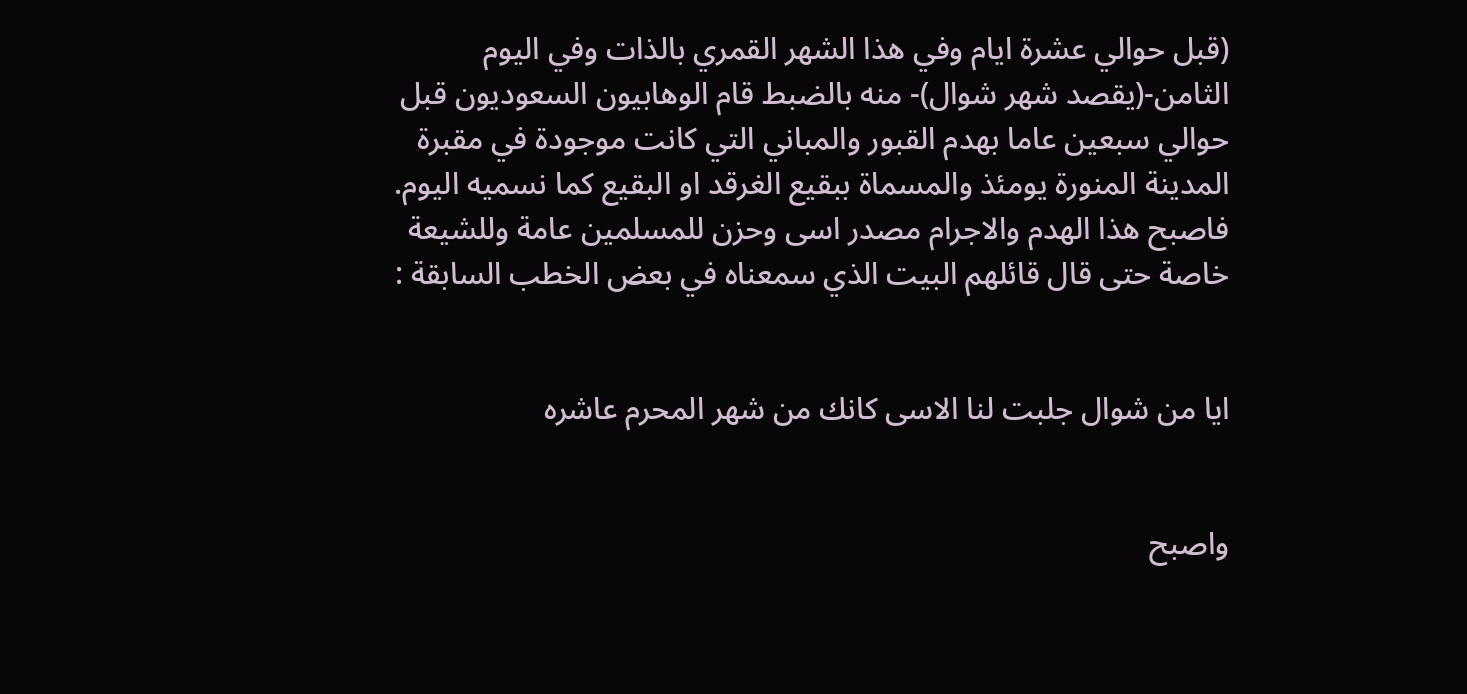(قبل حوالي عشرة ايام وفي هذا الشهر القمري بالذات وفي اليوم الثامن-(يقصد شهر شوال)- منه بالضبط قام الوهابيون السعوديون قبل حوالي سبعين عاما بهدم القبور والمباني التي كانت موجودة في مقبرة المدينة المنورة يومئذ والمسماة ببقيع الغرقد او البقيع كما نسميه اليوم. فاصبح هذا الهدم والاجرام مصدر اسى وحزن للمسلمين عامة وللشيعة خاصة حتى قال قائلهم البيت الذي سمعناه في بعض الخطب السابقة :


ايا من شوال جلبت لنا الاسى كانك من شهر المحرم عاشره


واصبح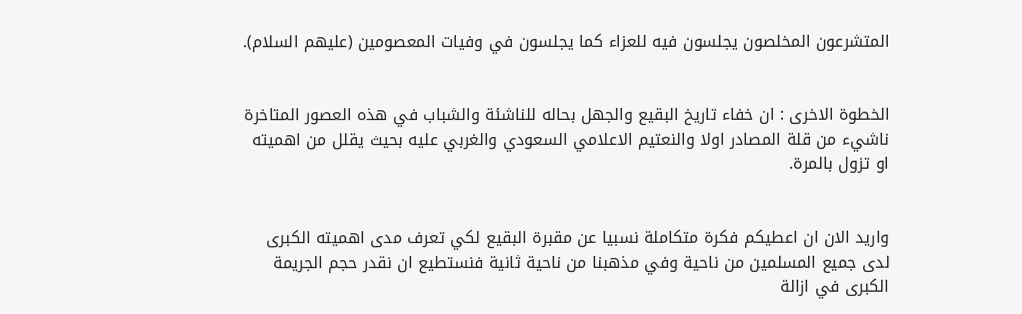المتشرعون المخلصون يجلسون فيه للعزاء كما يجلسون في وفيات المعصومين (عليهم السلام).


الخطوة الاخرى : ان خفاء تاريخ البقيع والجهل بحاله للناشئة والشباب في هذه العصور المتاخرة ناشيء من قلة المصادر اولا والنعتيم الاعلامي السعودي والغربي عليه بحيث يقلل من اهميته او تزول بالمرة.


واريد الان ان اعطيكم فكرة متكاملة نسبيا عن مقبرة البقيع لكي تعرف مدى اهميته الكبرى لدى جميع المسلمين من ناحية وفي مذهبنا من ناحية ثانية فنستطيع ان نقدر حجم الجريمة الكبرى في ازالة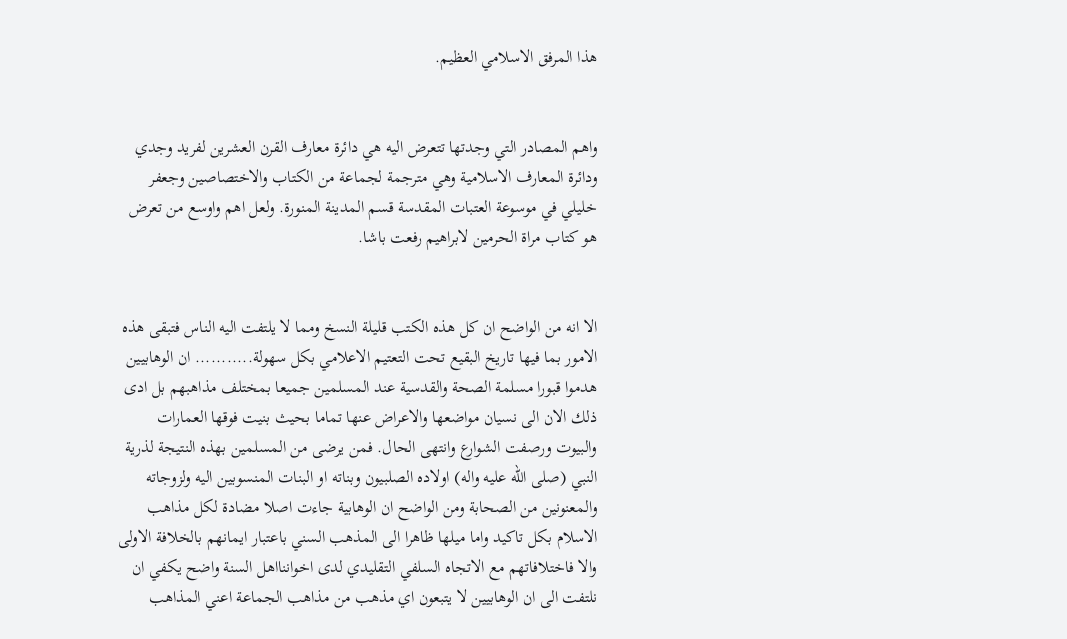هذا المرفق الاسلامي العظيم.


واهم المصادر التي وجدتها تتعرض اليه هي دائرة معارف القرن العشرين لفريد وجدي ودائرة المعارف الاسلامية وهي مترجمة لجماعة من الكتاب والاختصاصين وجعفر خليلي في موسوعة العتبات المقدسة قسم المدينة المنورة. ولعل اهم واوسع من تعرض هو كتاب مراة الحرمين لابراهيم رفعت باشا.


الا انه من الواضح ان كل هذه الكتب قليلة النسخ ومما لا يلتفت اليه الناس فتبقى هذه الامور بما فيها تاريخ البقيع تحت التعتيم الاعلامي بكل سهولة........... ان الوهابيين هدموا قبورا مسلمة الصحة والقدسية عند المسلمين جميعا بمختلف مذاهبهم بل ادى ذلك الان الى نسيان مواضعها والاعراض عنها تماما بحيث بنيت فوقها العمارات والبيوت ورصفت الشوارع وانتهى الحال. فمن يرضى من المسلمين بهذه النتيجة لذرية النبي (صلى الله عليه واله) اولاده الصلبيون وبناته او البنات المنسوبين اليه ولزوجاته والمعنونين من الصحابة ومن الواضح ان الوهابية جاءت اصلا مضادة لكل مذاهب الاسلام بكل تاكيد واما ميلها ظاهرا الى المذهب السني باعتبار ايمانهم بالخلافة الاولى والا فاختلافاتهم مع الاتجاه السلفي التقليدي لدى اخواننااهل السنة واضح يكفي ان نلتفت الى ان الوهابيين لا يتبعون اي مذهب من مذاهب الجماعة اعني المذاهب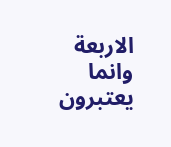الاربعة وانما يعتبرون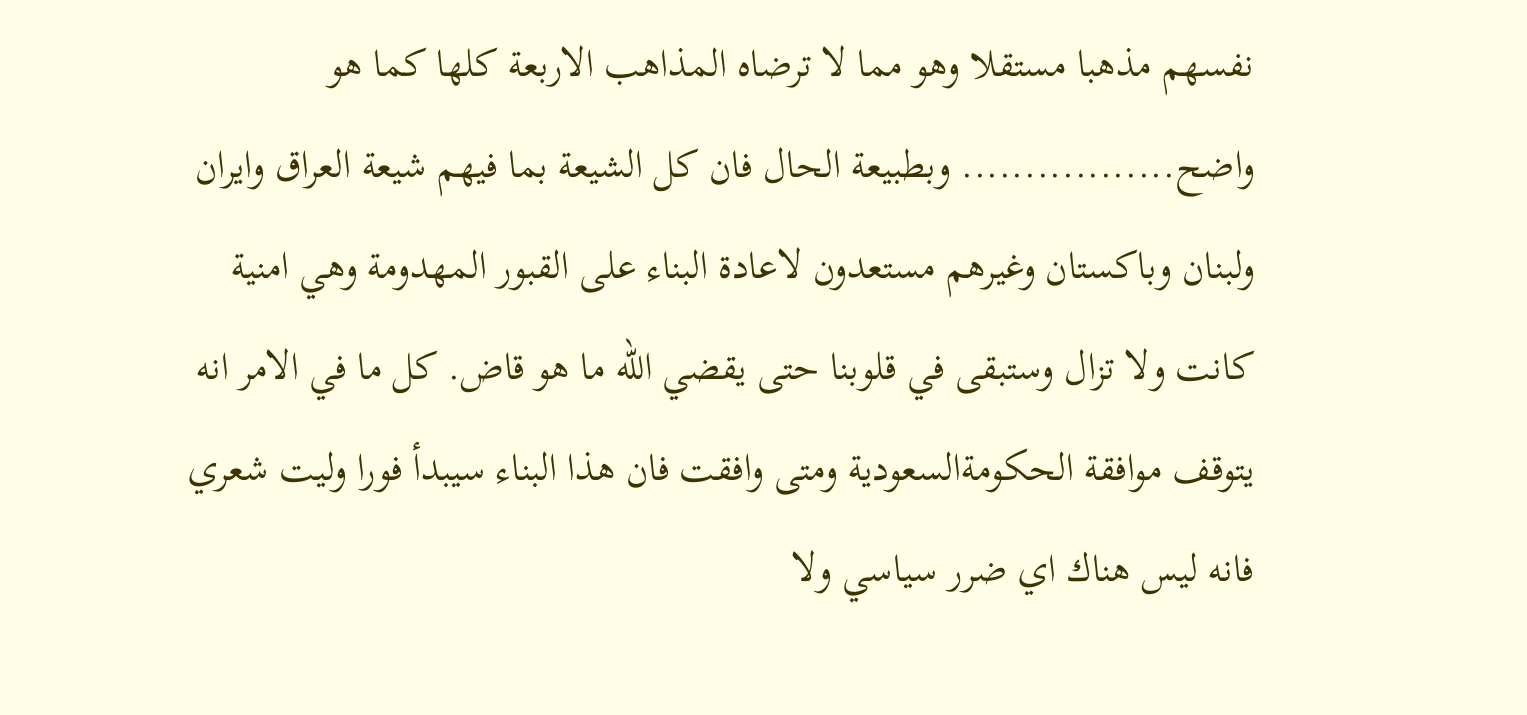نفسهم مذهبا مستقلا وهو مما لا ترضاه المذاهب الاربعة كلها كما هو واضح................. وبطبيعة الحال فان كل الشيعة بما فيهم شيعة العراق وايران ولبنان وباكستان وغيرهم مستعدون لاعادة البناء على القبور المهدومة وهي امنية كانت ولا تزال وستبقى في قلوبنا حتى يقضي الله ما هو قاض. كل ما في الامر انه يتوقف موافقة الحكومةالسعودية ومتى وافقت فان هذا البناء سيبدأ فورا وليت شعري فانه ليس هناك اي ضرر سياسي ولا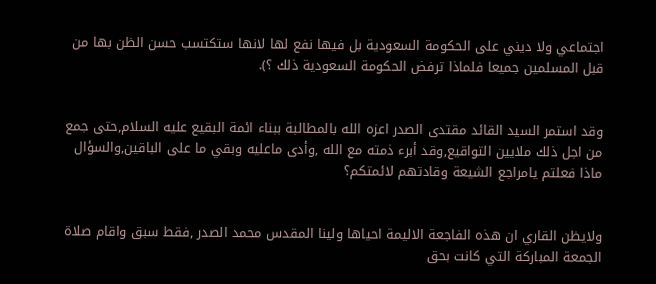اجتماعي ولا ديني على الحكومة السعودية بل فيها نفع لها لانها ستكتسب حسن الظن بها من قبل المسلمين جميعا فلماذا ترفض الحكومة السعودية ذلك ؟).


وقد استمر السيد القائد مقتدى الصدر اعزه الله بالمطالبة ببناء ائمة البقيع عليه السلام,حتى جمع من اجل ذلك ملايين التواقيع,وقد أبرء ذمته مع الله ,وأدى ماعليه وبقي ما على الباقين,والسؤال ماذا فعلتم يامراجع الشيعة وقادتهم لائمتكم؟


ولايظن القاري ان هذه الفاجعة الاليمة احياها ولينا المقدس محمد الصدر ,فقط سبق واقام صلاة الجمعة المباركة التي كانت بحق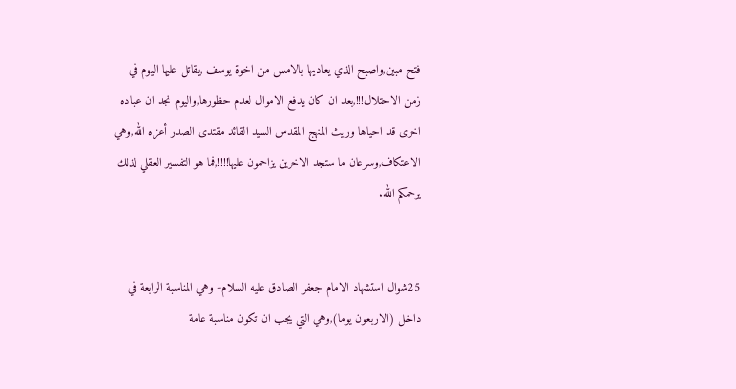فتح مبين,واصبح الذي يعاديها بالامس من اخوة يوسف ,يقاتل عليها اليوم في زمن الاحتلال!!!,بعد ان كان يدفع الاموال لعدم حظورها,واليوم نجد ان عباده اخرى قد احياها وريث المنهج المقدس السيد القائد مقتدى الصدر أعزه الله,وهي الاعتكاف,وسرعان ما ستجد الاخرين يزاحمون عليها!!!!,فما هو التفسير العقلي لذلك يرحمكم الله.


25شوال استشهاد الامام جعفر الصادق عليه السلام- وهي المناسبة الرابعة في داخل (الاربعون يوما),وهي التي يجب ان تكون مناسبة عامة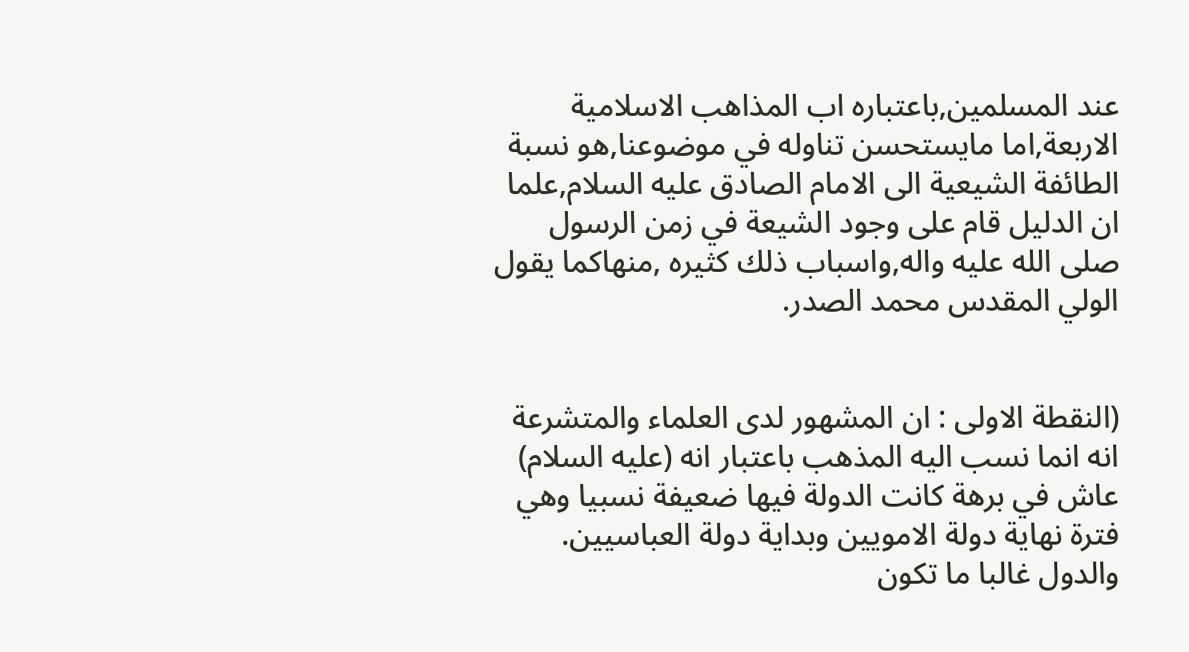عند المسلمين,باعتباره اب المذاهب الاسلامية الاربعة,اما مايستحسن تناوله في موضوعنا,هو نسبة الطائفة الشيعية الى الامام الصادق عليه السلام,علما ان الدليل قام على وجود الشيعة في زمن الرسول صلى الله عليه واله,واسباب ذلك كثيره ,منهاكما يقول الولي المقدس محمد الصدر.


(النقطة الاولى : ان المشهور لدى العلماء والمتشرعة انه انما نسب اليه المذهب باعتبار انه (عليه السلام) عاش في برهة كانت الدولة فيها ضعيفة نسبيا وهي فترة نهاية دولة الامويين وبداية دولة العباسيين. والدول غالبا ما تكون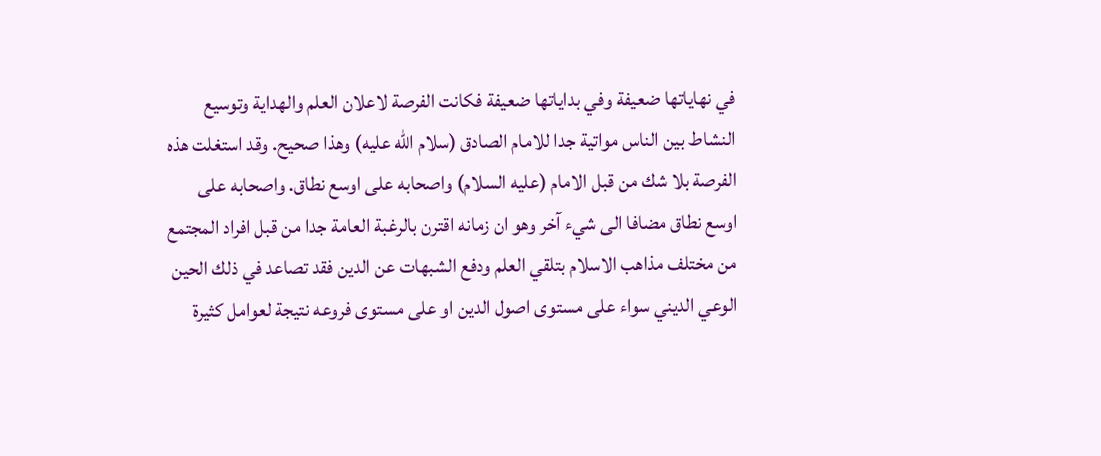في نهاياتها ضعيفة وفي بداياتها ضعيفة فكانت الفرصة لاعلان العلم والهداية وتوسيع النشاط بين الناس مواتية جدا للامام الصادق (سلام الله عليه) وهذا صحيح. وقد استغلت هذه الفرصة بلا شك من قبل الامام (عليه السلام) واصحابه على اوسع نطاق. واصحابه على اوسع نطاق مضافا الى شيء آخر وهو ان زمانه اقترن بالرغبة العامة جدا من قبل افراد المجتمع من مختلف مذاهب الاسلام بتلقي العلم ودفع الشبهات عن الدين فقد تصاعد في ذلك الحين الوعي الديني سواء على مستوى اصول الدين او على مستوى فروعه نتيجة لعوامل كثيرة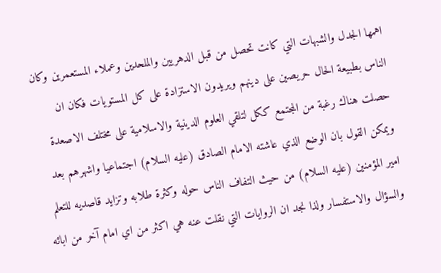اهمها الجدل والشبهات التي كانت تحصل من قبل الدهريين والملحدين وعملاء المستعمرين وكان الناس بطبيعة الحال حريصين على دينهم ويريدون الاستزادة على كل المستويات فكان ان حصلت هناك رغبة من المجتمع ككل لتلقي العلوم الدينية والاسلامية على مختلف الاصعدة ويمكن القول بان الوضع الذي عاشته الامام الصادق (عليه السلام) اجتماعيا واشهرهم بعد امير المؤمنين (عليه السلام) من حيث التفاف الناس حوله وكثرة طلابه وتزايد قاصديه للتعلم والسؤال والاستفسار ولذا نجد ان الروايات التي نقلت عنه هي اكثر من اي امام آخر من ابائه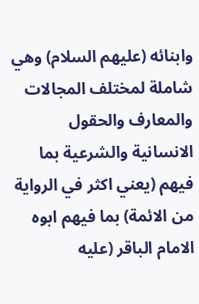وابنائه (عليهم السلام) وهي شاملة لمختلف المجالات والمعارف والحقول الانسانية والشرعية بما فيهم (يعني اكثر في الرواية من الائمة) بما فيهم ابوه الامام الباقر (عليه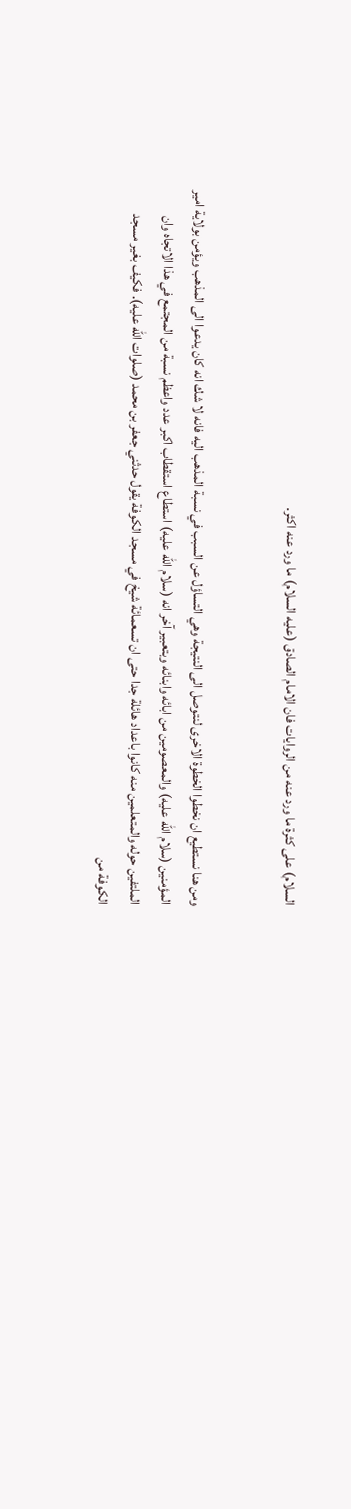السلام) على كثرة ما ورد عنه من الروايات فان الامام الصادق (عليه السلام) ما ورد عنه اكثر.


ومن هنا نستطيع ان نخطوا الخطوة الاخرى لنتوصل الى النتيجة وهي التساؤل عن السبب في نسبة المذهب اليه فانه لا شك انه كان يدعوا الى المذهب ويؤمن بولاية امير المؤمنين (سلام الله عليه) والمعصومين من ابائه وابنائه وبتعبير آخر انه (سلام الله عليه) استطاع استقطاب اكبر عدد واعظم نسبة من المجتمع في هذا الاتجاه وان الملتفين حوله والمتعلمين منه كانوا باعداد هائلة جدا حتى ان تسعمائة شيخ في مسجد الكوفة يقول حدثني جعفر بن محمد (صلوات الله عليه). فكيف بغير مسجد الكوفة من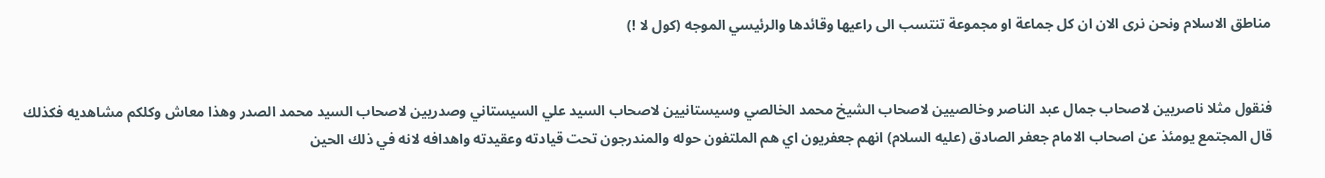مناطق الاسلام ونحن نرى الان ان كل جماعة او مجموعة تنتسب الى راعيها وقائدها والرئيسي الموجه (كول لا !)


فنقول مثلا ناصريين لاصحاب جمال عبد الناصر وخالصيين لاصحاب الشيخ محمد الخالصي وسيستانيين لاصحاب السيد علي السيستاني وصدريين لاصحاب السيد محمد الصدر وهذا معاش وكلكم مشاهديه فكذلك قال المجتمع يومئذ عن اصحاب الامام جعفر الصادق (عليه السلام) انهم جعفريون اي هم الملتفون حوله والمندرجون تحت قيادته وعقيدته واهدافه لانه في ذلك الحين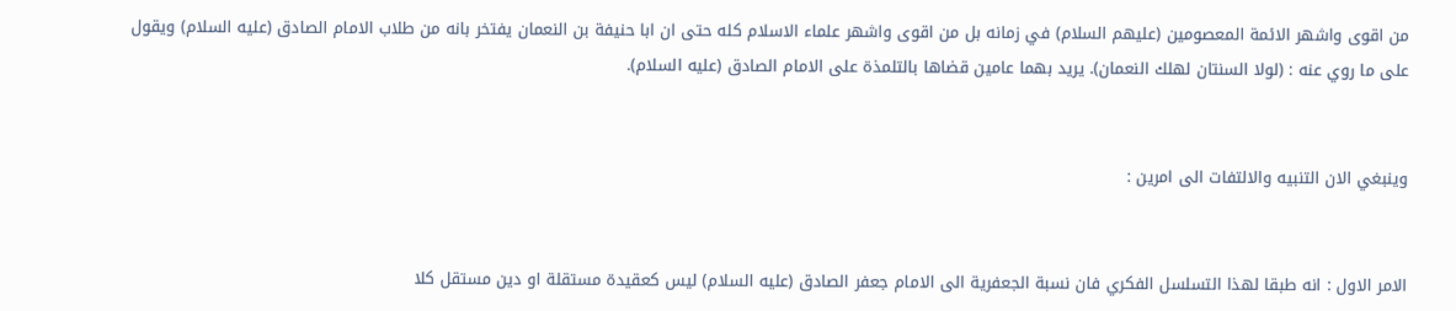من اقوى واشهر الائمة المعصومين (عليهم السلام) في زمانه بل من اقوى واشهر علماء الاسلام كله حتى ان ابا حنيفة بن النعمان يفتخر بانه من طلاب الامام الصادق (عليه السلام) ويقول على ما روي عنه : (لولا السنتان لهلك النعمان). يريد بهما عامين قضاها بالتلمذة على الامام الصادق (عليه السلام).


وينبغي الان التنبيه والالتفات الى امرين :


الامر الاول : انه طبقا لهذا التسلسل الفكري فان نسبة الجعفرية الى الامام جعفر الصادق (عليه السلام) ليس كعقيدة مستقلة او دين مستقل كلا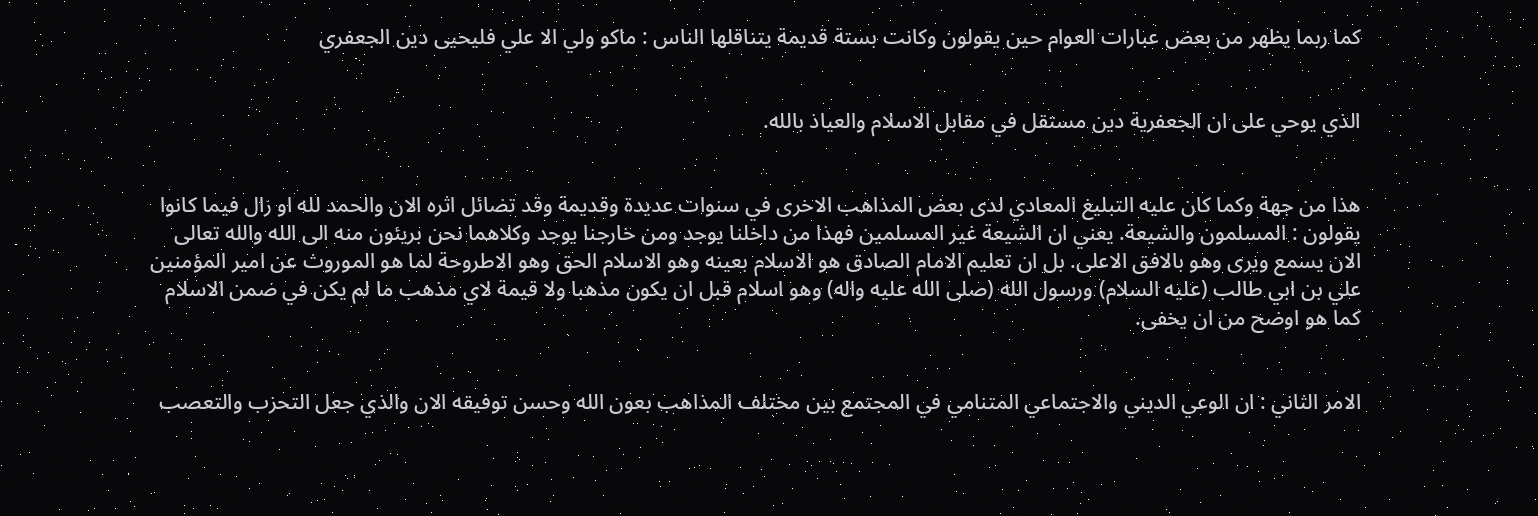كما ربما يظهر من بعض عبارات العوام حين يقولون وكانت بستة قديمة يتناقلها الناس : ماكو ولي الا علي فليحيى دين الجعفري


الذي يوحي على ان الجعفرية دين مستقل في مقابل الاسلام والعياذ بالله.


هذا من جهة وكما كان عليه التبليغ المعادي لدى بعض المذاهب الاخرى في سنوات عديدة وقديمة وقد تضائل اثره الان والحمد لله او زال فيما كانوا يقولون : المسلمون والشيعة. يعني ان الشيعة غير المسلمين فهذا من داخلنا يوجد ومن خارجنا يوجد وكلاهما نحن بريئون منه الى الله والله تعالى الان يسمع ويرى وهو بالافق الاعلى. بل ان تعليم الامام الصادق هو الاسلام بعينه وهو الاسلام الحق وهو الاطروحة لما هو الموروث عن امير المؤمنين علي بن ابي طالب (عليه السلام) ورسول الله (صلى الله عليه واله) وهو اسلام قبل ان يكون مذهبا ولا قيمة لاي مذهب ما لم يكن في ضمن الاسلام كما هو اوضح من ان يخفى.


الامر الثاني : ان الوعي الديني والاجتماعي المتنامي في المجتمع بين مختلف المذاهب بعون الله وحسن توفيقه الان والذي جعل التحزب والتعصب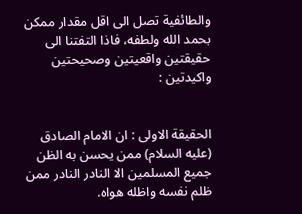والطائفية تصل الى اقل مقدار ممكن بحمد الله ولطفه، فاذا التفتنا الى حقيقتين واقعيتين وصحيحتين واكيدتين :


الحقيقة الاولى : ان الامام الصادق (عليه السلام) ممن يحسن به الظن جميع المسلمين الا النادر النادر ممن ظلم نفسه واظله هواه.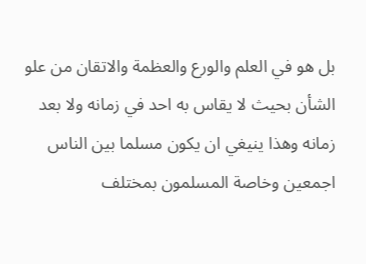بل هو في العلم والورع والعظمة والاتقان من علو الشأن بحيث لا يقاس به احد في زمانه ولا بعد زمانه وهذا ينيغي ان يكون مسلما بين الناس اجمعين وخاصة المسلمون بمختلف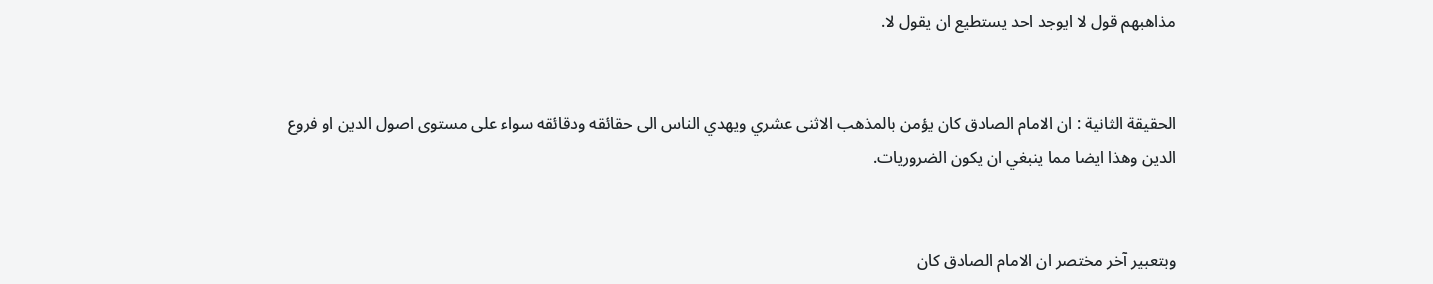مذاهبهم قول لا ايوجد احد يستطيع ان يقول لا.


الحقيقة الثانية : ان الامام الصادق كان يؤمن بالمذهب الاثنى عشري ويهدي الناس الى حقائقه ودقائقه سواء على مستوى اصول الدين او فروع الدين وهذا ايضا مما ينبغي ان يكون الضروريات.


وبتعبير آخر مختصر ان الامام الصادق كان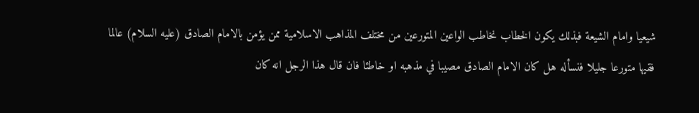شيعيا وامام الشيعة فبذلك يكون الخطاب نخاطب الواعين المتورعين من مختلف المذاهب الاسلامية ممن يؤمن بالامام الصادق (عليه السلام) عالما فقيها متورعا جليلا فنسأله هل كان الامام الصادق مصيبا في مذهبه او خاطئا فان قال هذا الرجل انه كان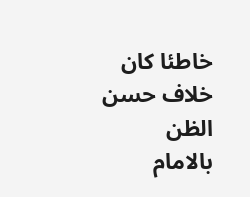خاطئا كان خلاف حسن الظن بالامام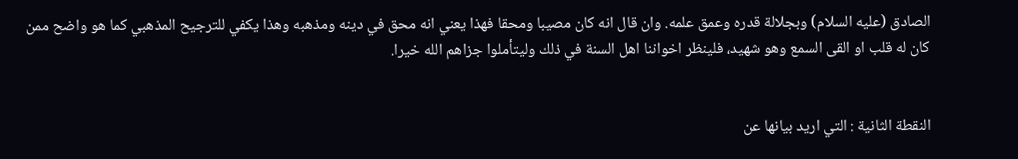الصادق (عليه السلام) وبجلالة قدره وعمق علمه. وان قال انه كان مصيبا ومحقا فهذا يعني انه محق في دينه ومذهبه وهذا يكفي للترجيح المذهبي كما هو واضح ممن كان له قلب او القى السمع وهو شهيد، فلينظر اخواننا اهل السنة في ذلك وليتأملوا جزاهم الله خيرا.


النقطة الثانية : التي اريد بيانها عن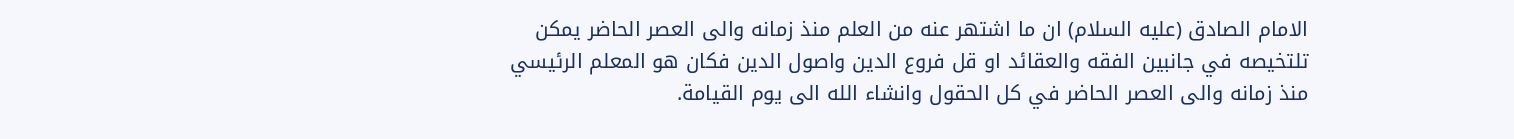الامام الصادق (عليه السلام) ان ما اشتهر عنه من العلم منذ زمانه والى العصر الحاضر يمكن تلتخيصه في جانبين الفقه والعقائد او قل فروع الدين واصول الدين فكان هو المعلم الرئيسي منذ زمانه والى العصر الحاضر في كل الحقول وانشاء الله الى يوم القيامة.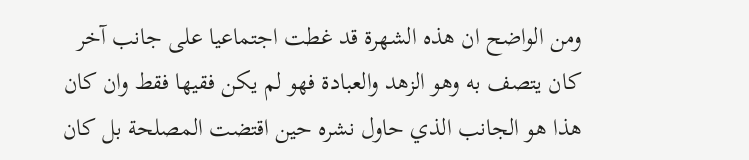ومن الواضح ان هذه الشهرة قد غطت اجتماعيا على جانب آخر كان يتصف به وهو الزهد والعبادة فهو لم يكن فقيها فقط وان كان هذا هو الجانب الذي حاول نشره حين اقتضت المصلحة بل كان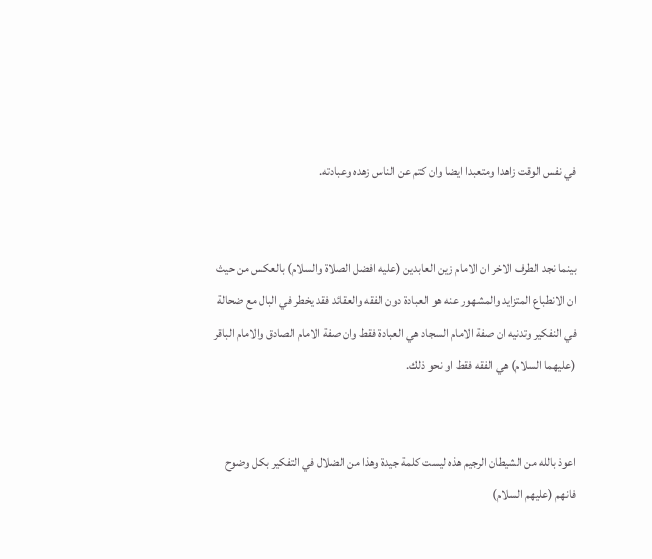في نفس الوقت زاهدا ومتعبدا ايضا وان كتم عن الناس زهده وعبادته.


بينما نجد الطرف الاخر ان الامام زين العابدين (عليه افضل الصلاة والسلام) بالعكس من حيث ان الانطباع المتزايد والمشهور عنه هو العبادة دون الفقه والعقائد فقد يخطر في البال مع ضحالة في النفكير وتدنيه ان صفة الامام السجاد هي العبادة فقط وان صفة الامام الصادق والامام الباقر (عليهما السلام) هي الفقه فقط او نحو ذلك.


اعوذ بالله من الشيطان الرجيم هذه ليست كلمة جيدة وهذا من الضلال في التفكير بكل وضوح فانهم (عليهم السلام)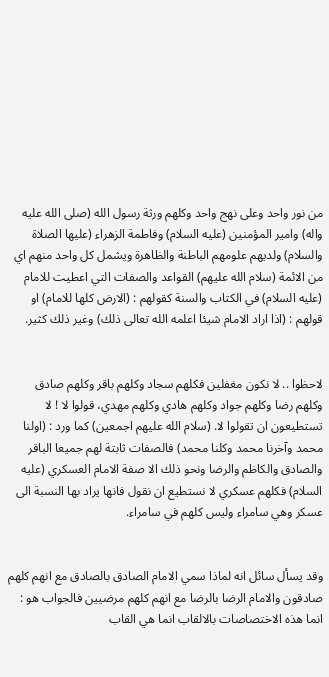من نور واحد وعلى نهج واحد وكلهم ورثة رسول الله (صلى الله عليه واله) وامير المؤمنين (عليه السلام) وفاطمة الزهراء (عليها الصلاة والسلام) ولديهم علومهم الباطنة والظاهرة ويشمل كل واحد منهم اي من الائمة (سلام الله عليهم) القواعد والصفات التي اعطيت للامام (عليه السلام) في الكتاب والسنة كقولهم : (الارض كلها للامام) او قولهم : (اذا اراد الامام شيئا اعلمه الله تعالى ذلك) وغير ذلك كثير.


لاحظوا .. لا نكون مغفلين فكلهم سجاد وكلهم باقر وكلهم صادق وكلهم رضا وكلهم جواد وكلهم هادي وكلهم مهدي، قولوا لا ! لا تستطيعون ان تقولوا لا. (سلام الله عليهم اجمعين) كما ورد : (اولنا محمد وآخرنا محمد وكلنا محمد) فالصفات ثابتة لهم جميعا الباقر والصادق والكاظم والرضا ونحو ذلك الا صفة الامام العسكري (عليه السلام) فكلهم عسكري لا نستطيع ان نقول فانها يراد بها النسبة الى عسكر وهي سامراء وليس كلهم في سامراء.


وقد يسأل سائل انه لماذا سمي الامام الصادق بالصادق مع انهم كلهم صادقون والامام الرضا بالرضا مع انهم كلهم مرضيين فالجواب هو : انما هذه الاختصاصات بالالقاب انما هي القاب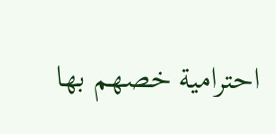احترامية خصهم بها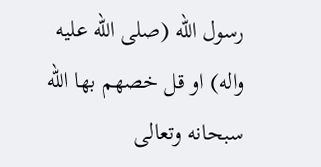رسول الله (صلى الله عليه واله) او قل خصهم بها الله سبحانه وتعالى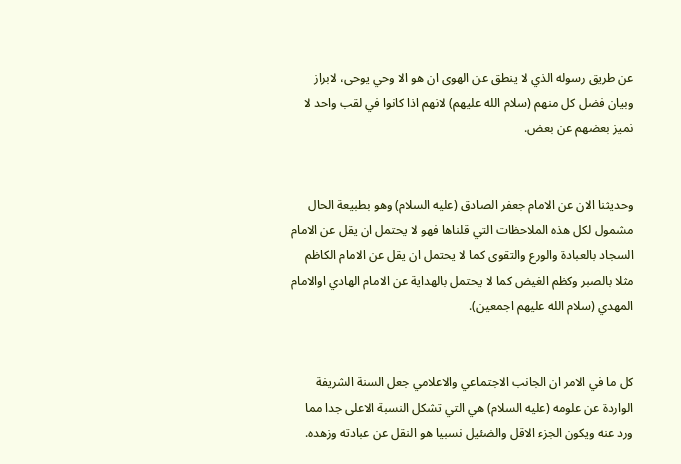عن طريق رسوله الذي لا ينطق عن الهوى ان هو الا وحي يوحى، لابراز وبيان فضل كل منهم (سلام الله عليهم) لانهم اذا كانوا في لقب واحد لا نميز بعضهم عن بعض.


وحديثنا الان عن الامام جعفر الصادق (عليه السلام) وهو بطبيعة الحال مشمول لكل هذه الملاحظات التي قلناها فهو لا يحتمل ان يقل عن الامام السجاد بالعبادة والورع والتقوى كما لا يحتمل ان يقل عن الامام الكاظم مثلا بالصبر وكظم الغيض كما لا يحتمل بالهداية عن الامام الهادي اوالامام المهدي (سلام الله عليهم اجمعين).


كل ما في الامر ان الجانب الاجتماعي والاعلامي جعل السنة الشريفة الواردة عن علومه (عليه السلام) هي التي تشكل النسبة الاعلى جدا مما ورد عنه ويكون الجزء الاقل والضئيل نسبيا هو النقل عن عبادته وزهده.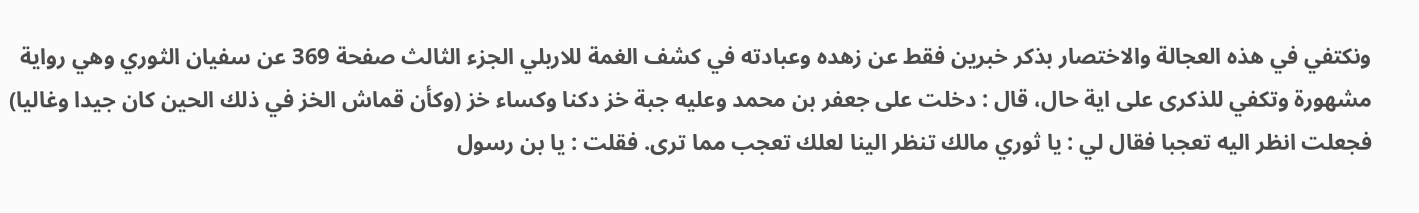ونكتفي في هذه العجالة والاختصار بذكر خبرين فقط عن زهده وعبادته في كشف الغمة للاربلي الجزء الثالث صفحة 369 عن سفيان الثوري وهي رواية مشهورة وتكفي للذكرى على اية حال، قال : دخلت على جعفر بن محمد وعليه جبة خز دكنا وكساء خز (وكأن قماش الخز في ذلك الحين كان جيدا وغاليا) فجعلت انظر اليه تعجبا فقال لي : يا ثوري مالك تنظر الينا لعلك تعجب مما ترى. فقلت : يا بن رسول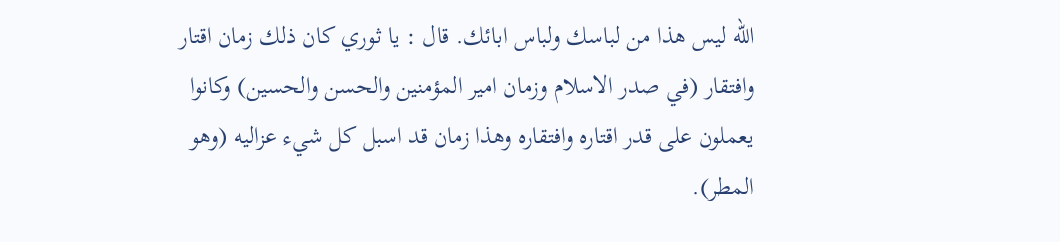الله ليس هذا من لباسك ولباس ابائك. قال : يا ثوري كان ذلك زمان اقتار وافتقار (في صدر الاسلام وزمان امير المؤمنين والحسن والحسين) وكانوا يعملون على قدر اقتاره وافتقاره وهذا زمان قد اسبل كل شيء عزاليه (وهو المطر).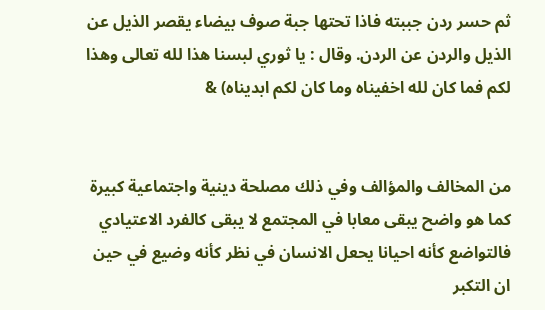ثم حسر ردن جببته فاذا تحتها جبة صوف بيضاء يقصر الذيل عن الذيل والردن عن الردن. وقال : يا ثوري لبسنا هذا لله تعالى وهذا لكم فما كان لله اخفيناه وما كان لكم ابديناه) &


من المخالف والمؤالف وفي ذلك مصلحة دينية واجتماعية كبيرة كما هو واضح يبقى معابا في المجتمع لا يبقى كالفرد الاعتيادي فالتواضع كأنه احيانا يحعل الانسان في نظر كأنه وضيع في حين ان التكبر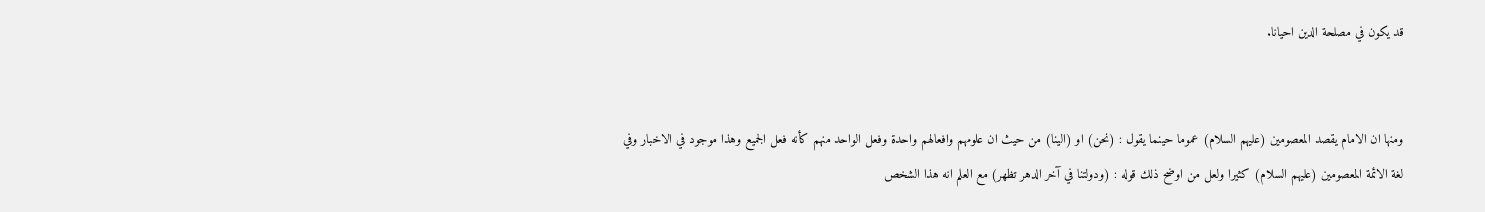قد يكون في مصلحة الدين احيانا.


ومنها ان الامام يقصد المعصومين (عليهم السلام) عموما حينما يقول : (نحن) او (الينا) من حيث ان علومهم وافعالهم واحدة وفعل الواحد منهم كأنه فعل الجميع وهذا موجود في الاخبار وفي لغة الائمة المعصومين (عليهم السلام) كثيرا ولعل من اوضح ذلك قوله : (ودولتنا في آخر الدهر تظهر) مع العلم انه هذا الشخص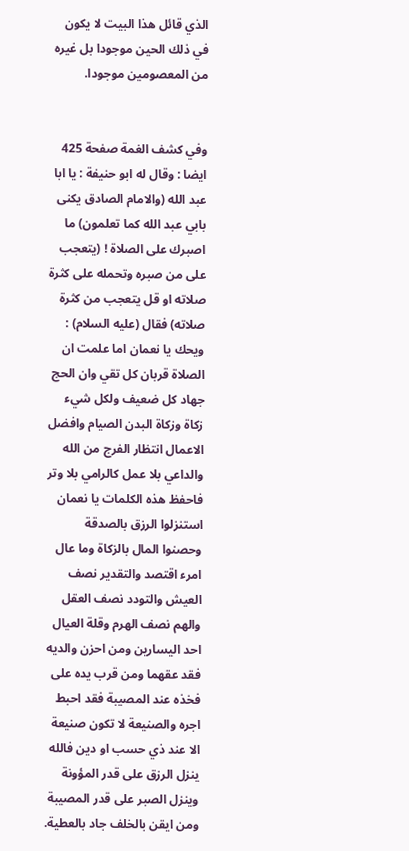الذي قائل هذا البيت لا يكون في ذلك الحين موجودا بل غيره من المعصومين موجودا.


وفي كشف الغمة صفحة 425 ايضا : وقال له ابو حنيفة : يا ابا عبد الله (والامام الصادق يكنى بابي عبد الله كما تعلمون) ما اصبرك على الصلاة ! (يتعجب على من صبره وتحمله على كثرة صلاته او قل يتعجب من كثرة صلاته) فقال (عليه السلام) : ويحك يا نعمان اما علمت ان الصلاة قربان كل تقي وان الحج جهاد كل ضعيف ولكل شيء زكاة وزكاة البدن الصيام وافضل الاعمال انتظار الفرج من الله والداعي بلا عمل كالرامي بلا وتر فاحفظ هذه الكلمات يا نعمان استنزلوا الرزق بالصدقة وحصنوا المال بالزكاة وما عال امرء اقتصد والتقدير نصف العيش والتودد نصف العقل والهم نصف الهرم وقلة العيال احد اليسارين ومن احزن والديه فقد عقهما ومن قرب يده على فخذه عند المصيبة فقد احبط اجره والصنيعة لا تكون صنيعة الا عند ذي حسب او دين فالله ينزل الرزق على قدر المؤونة وينزل الصبر على قدر المصيبة ومن ايقن بالخلف جاد بالعطية.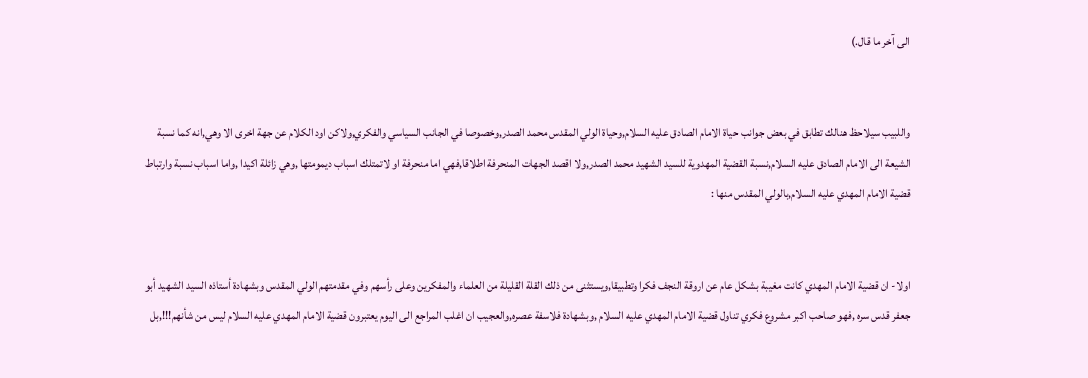الى آخر ما قال.)


واللبيب سيلاحظ هنالك تطابق في بعض جوانب حياة الامام الصادق عليه السلام,وحياة الولي المقدس محمد الصدر,وخصوصا في الجانب السياسي والفكري,ولاكن اود الكلام عن جهة اخرى الا وهي,انه كما نسبة الشيعة الى الامام الصادق عليه السلام,نسبة القضية المهدوية للسيد الشهيد محمد الصدر,ولا اقصد الجهات المنحرفة اطلاقا,فهي اما منحرفة او لاتمتلك اسباب ديمومتها ,وهي زائلة اكيدا ,واما اسباب نسبة وارتباط قضية الامام المهدي عليه السلام,بالولي المقدس منها :


اولا- ان قضية الامام المهدي كانت مغيبة بشكل عام عن اروقة النجف فكرا وتطبيقا,ويستثنى من ذلك القلة القليلة من العلماء والمفكرين وعلى رأسهم وفي مقدمتهم الولي المقدس وبشهادة أستاذه السيد الشهيد أبو جعفر قدس سره ,فهو صاحب اكبر مشروع فكري تناول قضية الامام المهدي عليه السلام ,وبشهادة فلاسفة عصره,والعجيب ان اغلب المراجع الى اليوم يعتبرون قضية الامام المهدي عليه السلام ليس من شأنهم!!!,بل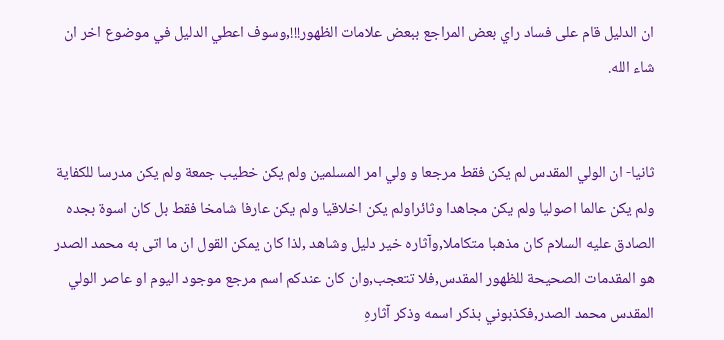ان الدليل قام على فساد راي بعض المراجع ببعض علامات الظهور!!!,وسوف اعطي الدليل في موضوع اخر ان شاء الله.


ثانيا- ان الولي المقدس لم يكن فقط مرجعا و ولي امر المسلمين ولم يكن خطيب جمعة ولم يكن مدرسا للكفاية ولم يكن عالما اصوليا ولم يكن مجاهدا وثائراولم يكن اخلاقيا ولم يكن عارفا شامخا فقط بل كان اسوة بجده الصادق عليه السلام كان مذهبا متكاملا,وآثاره خير دليل وشاهد ,لذا كان يمكن القول ان ما اتى به محمد الصدر هو المقدمات الصحيحة للظهور المقدس,فلا تتعجب,وان كان عندكم اسم مرجع موجود اليوم او عاصر الولي المقدس محمد الصدر,فكذبوني بذكر اسمه وذكر آثارهِ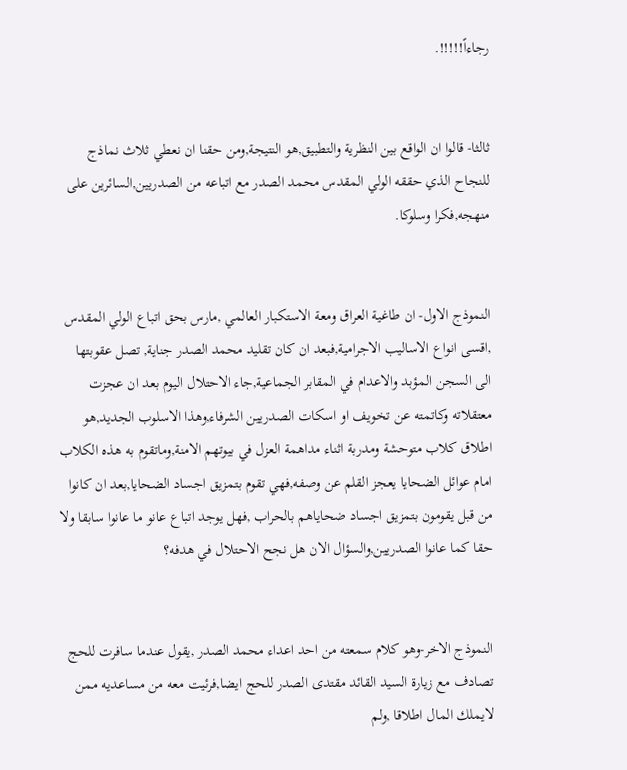رجاءاً!!!!!.


ثالثا- قالوا ان الواقع بين النظرية والتطبيق,هو النتيجة,ومن حقنا ان نعطي ثلاث نماذج للنجاح الذي حققه الولي المقدس محمد الصدر مع اتباعه من الصدريين,السائرين على منهجه,فكرا وسلوكا.


النموذج الاول- ان طاغية العراق ومعة الاستكبار العالمي ,مارس بحق اتباع الولي المقدس ,اقسى انواع الاساليب الاجرامية,فبعد ان كان تقليد محمد الصدر جناية, تصل عقوبتها الى السجن المؤبد والاعدام في المقابر الجماعية,جاء الاحتلال اليوم بعد ان عجزت معتقلاته وكاتمته عن تخويف او اسكات الصدريين الشرفاء,وهذا الاسلوب الجديد,هو اطلاق كلاب متوحشة ومدربة اثناء مداهمة العزل في بيوتهم الامنة,وماتقوم به هذه الكلاب امام عوائل الضحايا يعجز القلم عن وصفه,فهي تقوم بتمزيق اجساد الضحايا,بعد ان كانوا من قبل يقومون بتمزيق اجساد ضحاياهم بالحراب ,فهل يوجد اتباع عانو ما عانوا سابقا ولا حقا كما عانوا الصدريين,والسؤال الان هل نجح الاحتلال في هدفه؟


النموذج الاخر-وهو كلام سمعته من احد اعداء محمد الصدر ,يقول عندما سافرت للحج تصادف مع زيارة السيد القائد مقتدى الصدر للحج ايضا,فرئيت معه من مساعديه ممن لايملك المال اطلاقا ,ولم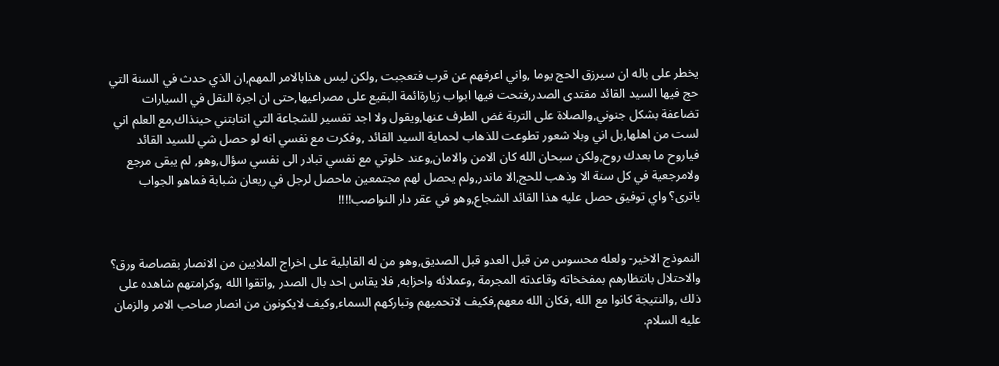يخطر على باله ان سيرزق الحج يوما ,واني اعرفهم عن قرب فتعجبت ,ولكن ليس هذابالامر المهم,ان الذي حدث في السنة التي حج فيها السيد القائد مقتدى الصدر,فتحت فيها ابواب زيارةائمة البقيع على مصراعيها,حتى ان اجرة النقل في السيارات تضاعفة بشكل جنوني,والصلاة على التربة غض الطرف عنها,ويقول ولا اجد تفسير للشجاعة التي انتابتني حينذاك,مع العلم اني لست من اهلها,بل اني وبلا شعور تطوعت للذهاب لحماية السيد القائد ,وفكرت مع نفسي انه لو حصل شي للسيد القائد فياروح ما بعدك روح,ولكن سبحان الله كان الامن والامان,وعند خلوتي مع نفسي تبادر الى نفسي سؤال,وهو, لم يبقى مرجع ولامرجعية في كل سنة الا وذهب للحج,الا ماندر,ولم يحصل لهم مجتمعين ماحصل لرجل في ريعان شبابة فماهو الجواب ياترى؟ واي توفيق حصل عليه هذا القائد الشجاع,وهو في عقر دار النواصب!!!!


النموذج الاخير- ولعله محسوس من قبل العدو قبل الصديق,وهو من له القابلية على اخراج الملايين من الانصار بقصاصة ورق؟ والاحتلال بانتظارهم بمفخخاته وقاعدته المجرمة ,وعملائه واحزابه, فلا يقاس احد بال الصدر ,واتقوا الله ,وكرامتهم شاهده على ذلك ,والنتيجة كانوا مع الله ,فكان الله معهم,فكيف لاتحميهم وتباركهم السماء,وكيف لايكونون من انصار صاحب الامر والزمان عليه السلام.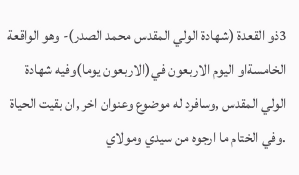3ذو القعدة (شهادة الولي المقدس محمد الصدر)- وهو الواقعة الخامسةاو اليوم الاربعون في(الاربعون يوما)وفيه شهادة الولي المقدس ,وسافرد له موضوع وعنوان اخر ,ان بقيت الحياة .وفي الختام ما ارجوه من سيدي ومولاي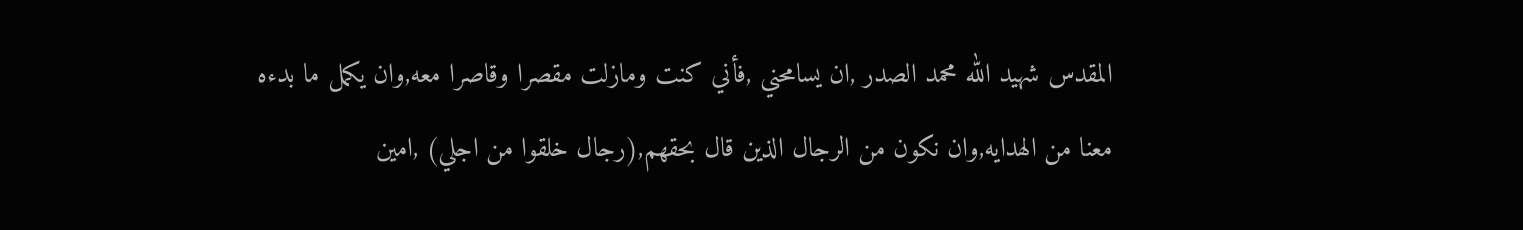المقدس شهيد الله محمد الصدر ,ان يسامحني ,فأني كنت ومازلت مقصرا وقاصرا معه,وان يكمل ما بدءه معنا من الهدايه,وان نكون من الرجال الذين قال بحقهم,(رجال خلقوا من اجلي) ,امين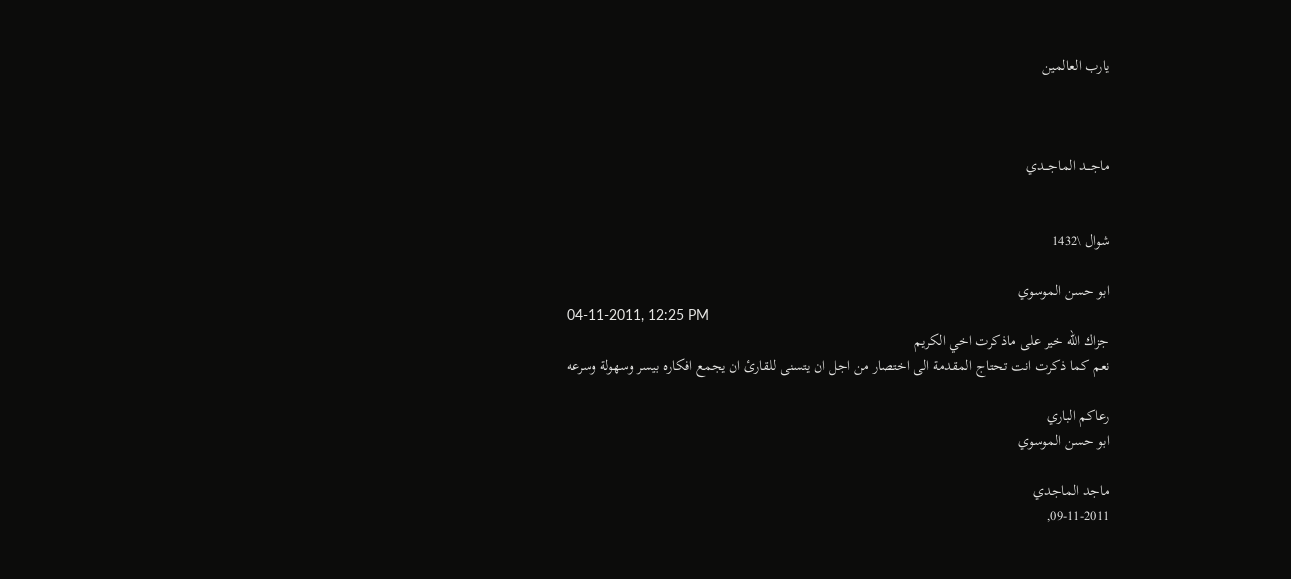يارب العالمين



ماجـــد الماجـــدي


شوال \1432

ابو حسن الموسوي
04-11-2011, 12:25 PM
جزاك الله خير على ماذكرت اخي الكريم
نعم كما ذكرت انت تحتاج المقدمة الى اختصار من اجل ان يتسنى للقارئ ان يجمع افكاره بيسر وسهولة وسرعه

رعاكم الباري
ابو حسن الموسوي

ماجد الماجدي
09-11-2011,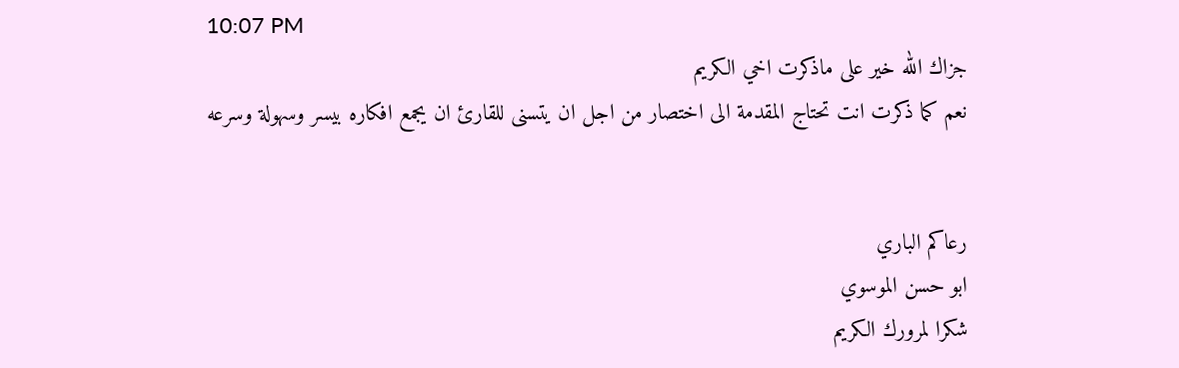10:07 PM
جزاك الله خير على ماذكرت اخي الكريم
نعم كما ذكرت انت تحتاج المقدمة الى اختصار من اجل ان يتسنى للقارئ ان يجمع افكاره بيسر وسهولة وسرعه


رعاكم الباري
ابو حسن الموسوي
شكرا لمرورك الكريم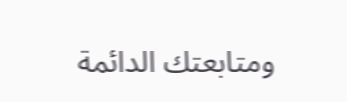ومتابعتك الدائمة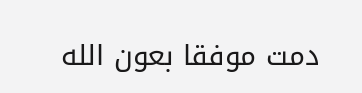دمت موفقا بعون الله